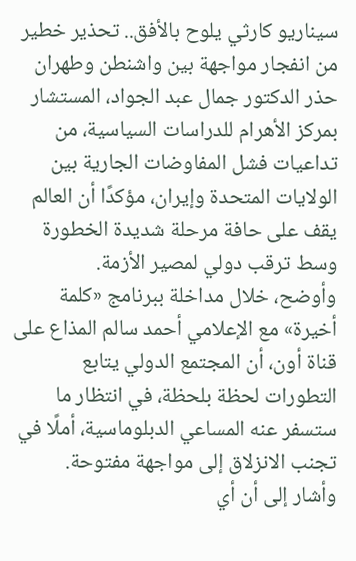سيناريو كارثي يلوح بالأفق.. تحذير خطير من انفجار مواجهة بين واشنطن وطهران
حذر الدكتور جمال عبد الجواد، المستشار بمركز الأهرام للدراسات السياسية، من تداعيات فشل المفاوضات الجارية بين الولايات المتحدة وإيران، مؤكدًا أن العالم يقف على حافة مرحلة شديدة الخطورة وسط ترقب دولي لمصير الأزمة.
وأوضح، خلال مداخلة ببرنامج «كلمة أخيرة» مع الإعلامي أحمد سالم المذاع على قناة أون، أن المجتمع الدولي يتابع التطورات لحظة بلحظة، في انتظار ما ستسفر عنه المساعي الدبلوماسية، أملًا في تجنب الانزلاق إلى مواجهة مفتوحة.
وأشار إلى أن أي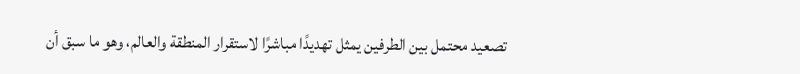تصعيد محتمل بين الطرفين يمثل تهديدًا مباشرًا لاستقرار المنطقة والعالم، وهو ما سبق أن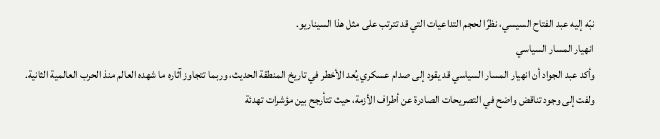نبّه إليه عبد الفتاح السيسي، نظرًا لحجم التداعيات التي قد تترتب على مثل هذا السيناريو.
انهيار المسار السياسي
وأكد عبد الجواد أن انهيار المسار السياسي قد يقود إلى صدام عسكري يُعد الأخطر في تاريخ المنطقة الحديث، وربما تتجاوز آثاره ما شهده العالم منذ الحرب العالمية الثانية.
ولفت إلى وجود تناقض واضح في التصريحات الصادرة عن أطراف الأزمة، حيث تتأرجح بين مؤشرات تهدئة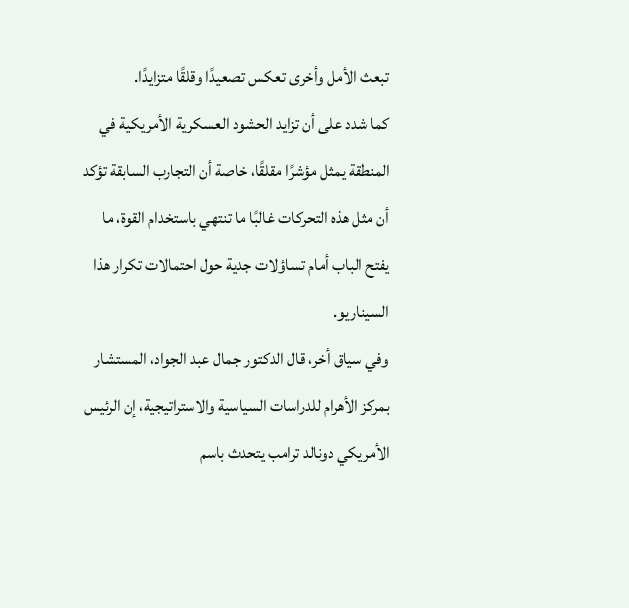تبعث الأمل وأخرى تعكس تصعيدًا وقلقًا متزايدًا.
كما شدد على أن تزايد الحشود العسكرية الأمريكية في المنطقة يمثل مؤشرًا مقلقًا، خاصة أن التجارب السابقة تؤكد أن مثل هذه التحركات غالبًا ما تنتهي باستخدام القوة، ما يفتح الباب أمام تساؤلات جدية حول احتمالات تكرار هذا السيناريو.
وفي سياق أخر، قال الدكتور جمال عبد الجواد، المستشار بمركز الأهرام للدراسات السياسية والاستراتيجية، إن الرئيس الأمريكي دونالد ترامب يتحدث باسم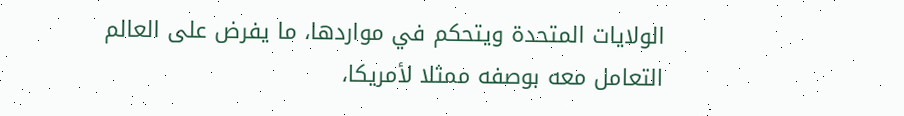الولايات المتحدة ويتحكم في مواردها، ما يفرض على العالم التعامل معه بوصفه ممثلا لأمريكا،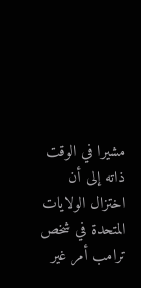مشيرا في الوقت ذاته إلى أن اختزال الولايات المتحدة في شخص ترامب أمر غير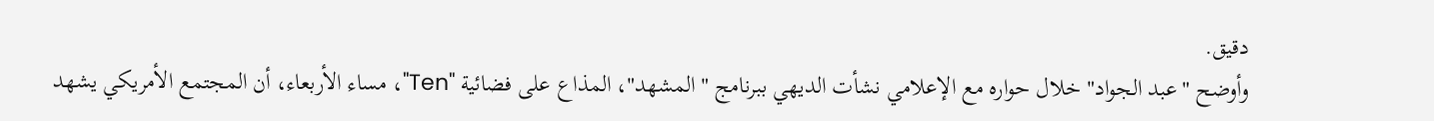دقيق.
وأوضح "عبد الجواد" خلال حواره مع الإعلامي نشأت الديهي ببرنامج "المشهد"، المذاع على فضائية "Ten"، مساء الأربعاء، أن المجتمع الأمريكي يشهد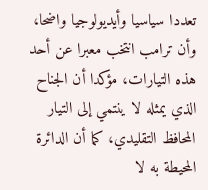تعددا سياسيا وأيديولوجيا واضحا، وأن ترامب انتخب معبرا عن أحد هذه التيارات، مؤكدا أن الجناح الذي يمثله لا ينتمي إلى التيار المحافظ التقليدي، كما أن الدائرة المحيطة به لا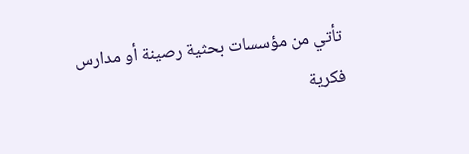تأتي من مؤسسات بحثية رصينة أو مدارس فكرية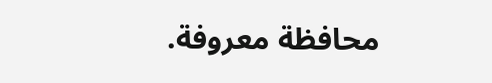محافظة معروفة.